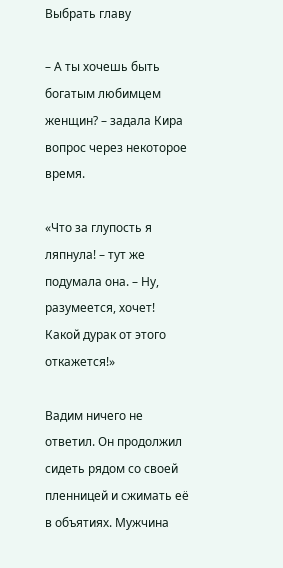Выбрать главу

– А ты хочешь быть богатым любимцем женщин? – задала Кира вопрос через некоторое время.

«Что за глупость я ляпнула! – тут же подумала она. – Ну, разумеется, хочет! Какой дурак от этого откажется!»

Вадим ничего не ответил. Он продолжил сидеть рядом со своей пленницей и сжимать её в объятиях. Мужчина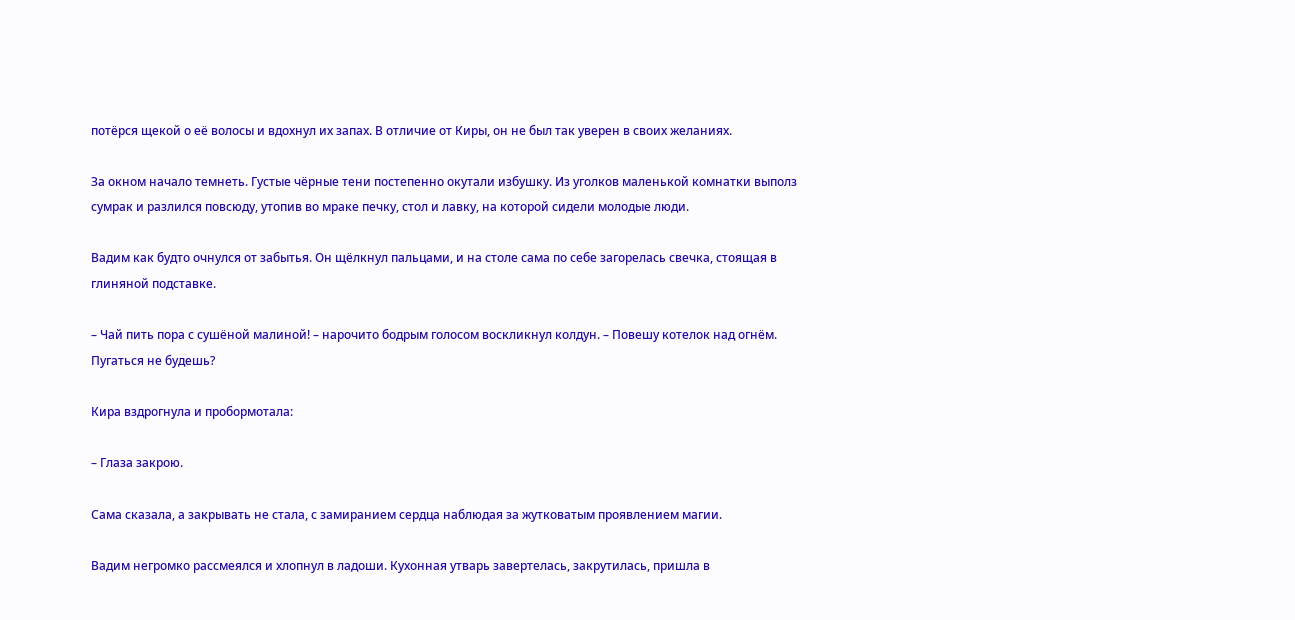потёрся щекой о её волосы и вдохнул их запах. В отличие от Киры, он не был так уверен в своих желаниях.

За окном начало темнеть. Густые чёрные тени постепенно окутали избушку. Из уголков маленькой комнатки выполз сумрак и разлился повсюду, утопив во мраке печку, стол и лавку, на которой сидели молодые люди.

Вадим как будто очнулся от забытья. Он щёлкнул пальцами, и на столе сама по себе загорелась свечка, стоящая в глиняной подставке.

– Чай пить пора с сушёной малиной! – нарочито бодрым голосом воскликнул колдун. – Повешу котелок над огнём. Пугаться не будешь?

Кира вздрогнула и пробормотала:

– Глаза закрою.

Сама сказала, а закрывать не стала, с замиранием сердца наблюдая за жутковатым проявлением магии.

Вадим негромко рассмеялся и хлопнул в ладоши. Кухонная утварь завертелась, закрутилась, пришла в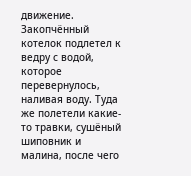движение. Закопчённый котелок подлетел к ведру с водой, которое перевернулось, наливая воду. Туда же полетели какие-то травки, сушёный шиповник и малина, после чего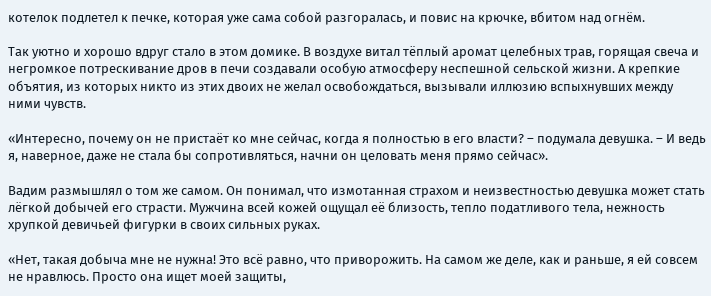котелок подлетел к печке, которая уже сама собой разгоралась, и повис на крючке, вбитом над огнём.

Так уютно и хорошо вдруг стало в этом домике. В воздухе витал тёплый аромат целебных трав, горящая свеча и негромкое потрескивание дров в печи создавали особую атмосферу неспешной сельской жизни. А крепкие объятия, из которых никто из этих двоих не желал освобождаться, вызывали иллюзию вспыхнувших между ними чувств.

«Интересно, почему он не пристаёт ко мне сейчас, когда я полностью в его власти? – подумала девушка. – И ведь я, наверное, даже не стала бы сопротивляться, начни он целовать меня прямо сейчас».

Вадим размышлял о том же самом. Он понимал, что измотанная страхом и неизвестностью девушка может стать лёгкой добычей его страсти. Мужчина всей кожей ощущал её близость, тепло податливого тела, нежность хрупкой девичьей фигурки в своих сильных руках.

«Нет, такая добыча мне не нужна! Это всё равно, что приворожить. На самом же деле, как и раньше, я ей совсем не нравлюсь. Просто она ищет моей защиты,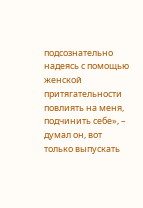подсознательно надеясь с помощью женской притягательности повлиять на меня, подчинить себе», – думал он, вот только выпускать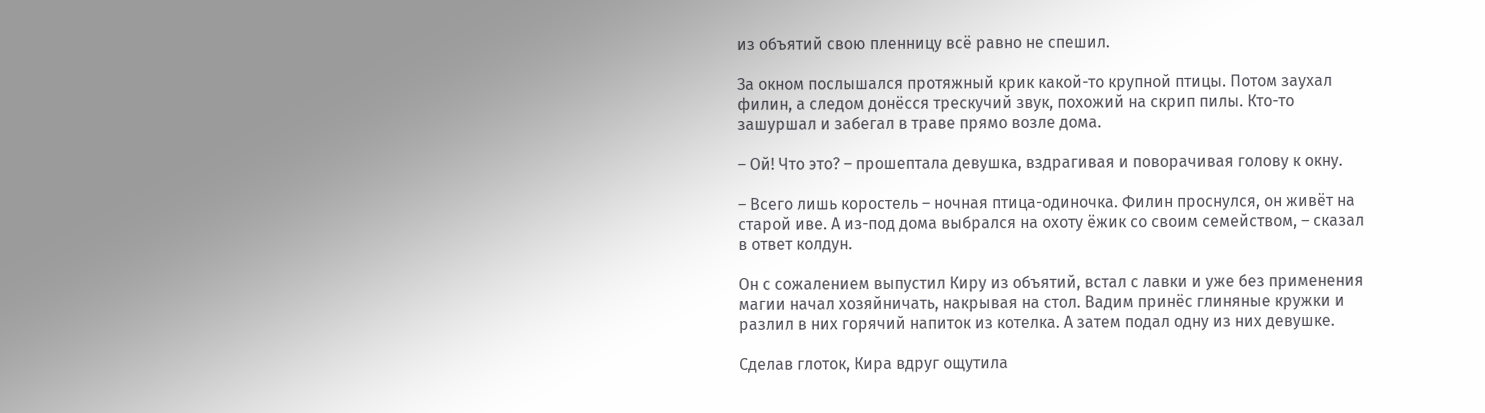из объятий свою пленницу всё равно не спешил.

За окном послышался протяжный крик какой-то крупной птицы. Потом заухал филин, а следом донёсся трескучий звук, похожий на скрип пилы. Кто-то зашуршал и забегал в траве прямо возле дома.

– Ой! Что это? – прошептала девушка, вздрагивая и поворачивая голову к окну.

– Всего лишь коростель – ночная птица-одиночка. Филин проснулся, он живёт на старой иве. А из-под дома выбрался на охоту ёжик со своим семейством, – сказал в ответ колдун.

Он с сожалением выпустил Киру из объятий, встал с лавки и уже без применения магии начал хозяйничать, накрывая на стол. Вадим принёс глиняные кружки и разлил в них горячий напиток из котелка. А затем подал одну из них девушке.

Сделав глоток, Кира вдруг ощутила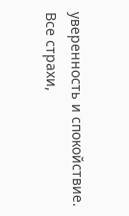уверенность и спокойствие. Все страхи,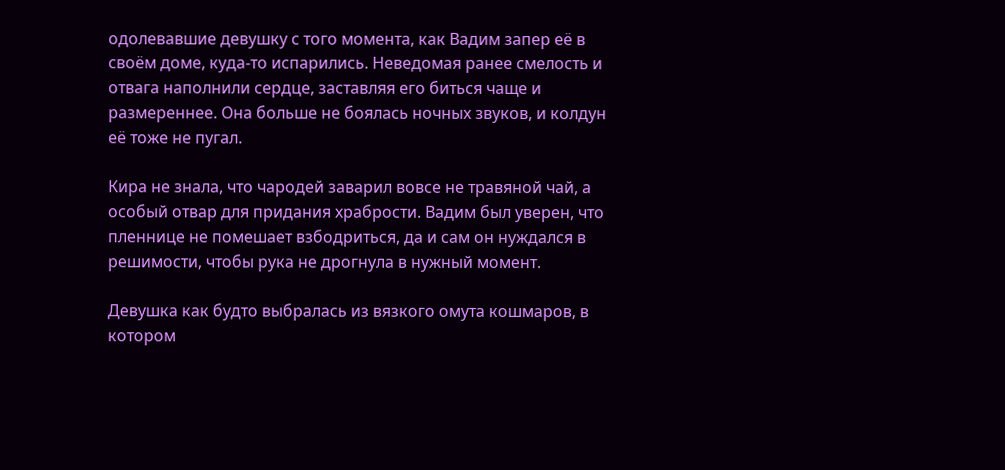одолевавшие девушку с того момента, как Вадим запер её в своём доме, куда-то испарились. Неведомая ранее смелость и отвага наполнили сердце, заставляя его биться чаще и размереннее. Она больше не боялась ночных звуков, и колдун её тоже не пугал.

Кира не знала, что чародей заварил вовсе не травяной чай, а особый отвар для придания храбрости. Вадим был уверен, что пленнице не помешает взбодриться, да и сам он нуждался в решимости, чтобы рука не дрогнула в нужный момент.

Девушка как будто выбралась из вязкого омута кошмаров, в котором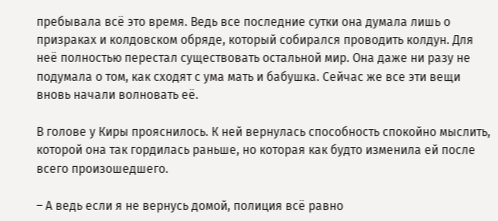пребывала всё это время. Ведь все последние сутки она думала лишь о призраках и колдовском обряде, который собирался проводить колдун. Для неё полностью перестал существовать остальной мир. Она даже ни разу не подумала о том, как сходят с ума мать и бабушка. Сейчас же все эти вещи вновь начали волновать её.

В голове у Киры прояснилось. К ней вернулась способность спокойно мыслить, которой она так гордилась раньше, но которая как будто изменила ей после всего произошедшего.

– А ведь если я не вернусь домой, полиция всё равно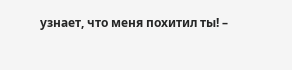узнает, что меня похитил ты! –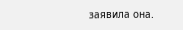заявила она.